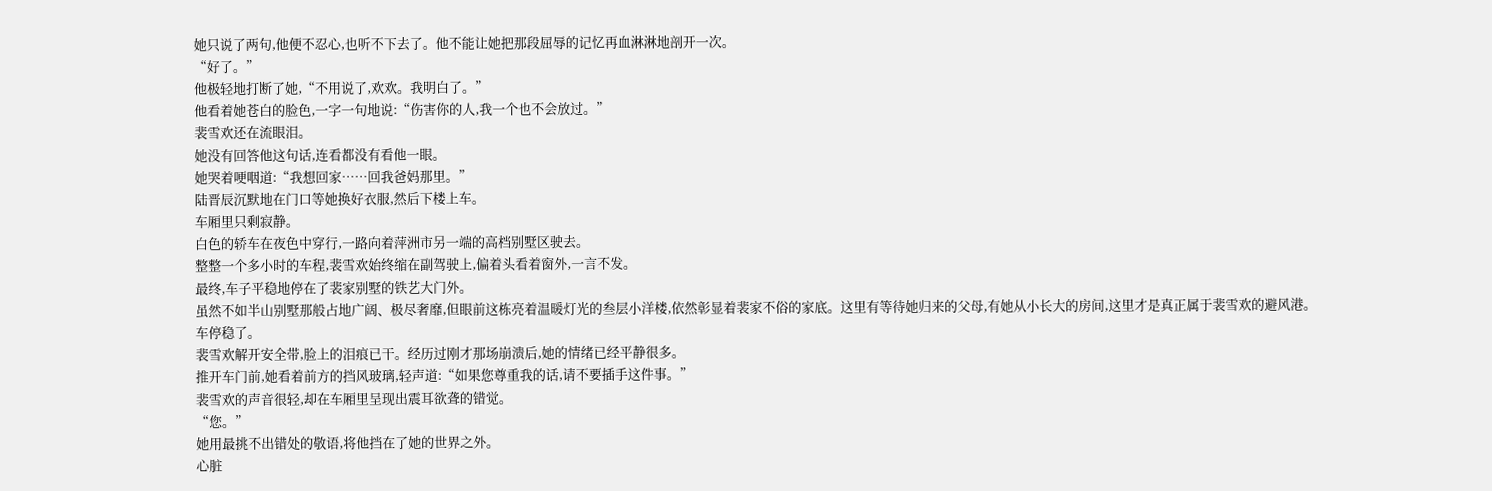她只说了两句,他便不忍心,也听不下去了。他不能让她把那段屈辱的记忆再血淋淋地剖开一次。
“好了。”
他极轻地打断了她,“不用说了,欢欢。我明白了。”
他看着她苍白的脸色,一字一句地说:“伤害你的人,我一个也不会放过。”
裴雪欢还在流眼泪。
她没有回答他这句话,连看都没有看他一眼。
她哭着哽咽道:“我想回家……回我爸妈那里。”
陆晋辰沉默地在门口等她换好衣服,然后下楼上车。
车厢里只剩寂静。
白色的轿车在夜色中穿行,一路向着萍洲市另一端的高档别墅区驶去。
整整一个多小时的车程,裴雪欢始终缩在副驾驶上,偏着头看着窗外,一言不发。
最终,车子平稳地停在了裴家别墅的铁艺大门外。
虽然不如半山别墅那般占地广阔、极尽奢靡,但眼前这栋亮着温暖灯光的叁层小洋楼,依然彰显着裴家不俗的家底。这里有等待她归来的父母,有她从小长大的房间,这里才是真正属于裴雪欢的避风港。
车停稳了。
裴雪欢解开安全带,脸上的泪痕已干。经历过刚才那场崩溃后,她的情绪已经平静很多。
推开车门前,她看着前方的挡风玻璃,轻声道:“如果您尊重我的话,请不要插手这件事。”
裴雪欢的声音很轻,却在车厢里呈现出震耳欲聋的错觉。
“您。”
她用最挑不出错处的敬语,将他挡在了她的世界之外。
心脏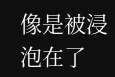像是被浸泡在了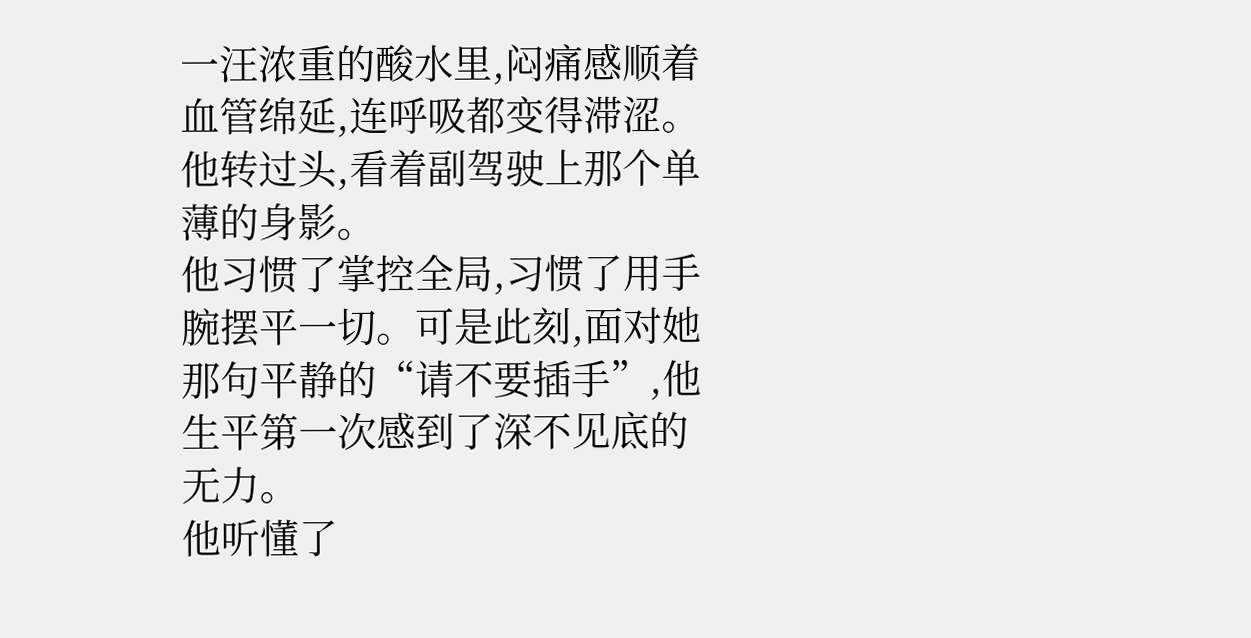一汪浓重的酸水里,闷痛感顺着血管绵延,连呼吸都变得滞涩。他转过头,看着副驾驶上那个单薄的身影。
他习惯了掌控全局,习惯了用手腕摆平一切。可是此刻,面对她那句平静的“请不要插手”,他生平第一次感到了深不见底的无力。
他听懂了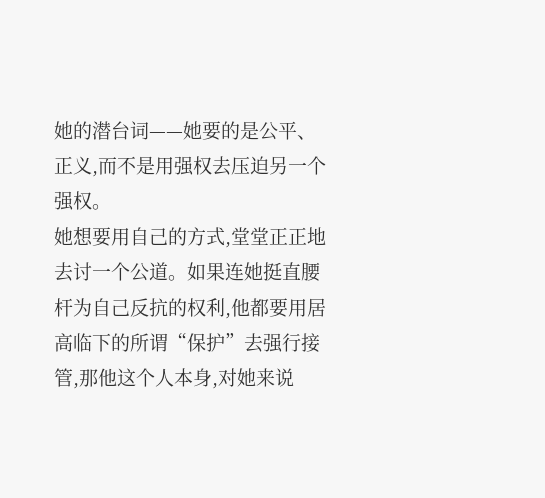她的潜台词——她要的是公平、正义,而不是用强权去压迫另一个强权。
她想要用自己的方式,堂堂正正地去讨一个公道。如果连她挺直腰杆为自己反抗的权利,他都要用居高临下的所谓“保护”去强行接管,那他这个人本身,对她来说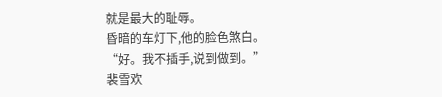就是最大的耻辱。
昏暗的车灯下,他的脸色煞白。
“好。我不插手,说到做到。”
裴雪欢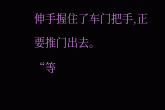伸手握住了车门把手,正要推门出去。
“等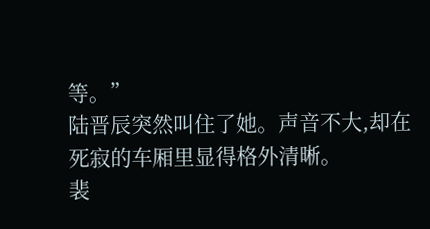等。”
陆晋辰突然叫住了她。声音不大,却在死寂的车厢里显得格外清晰。
裴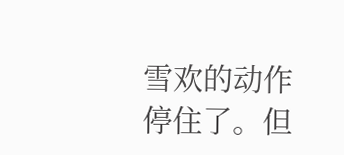雪欢的动作停住了。但